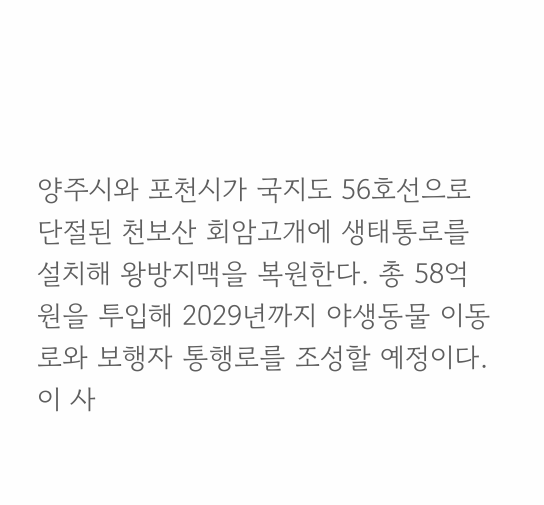양주시와 포천시가 국지도 56호선으로 단절된 천보산 회암고개에 생태통로를 설치해 왕방지맥을 복원한다. 총 58억 원을 투입해 2029년까지 야생동물 이동로와 보행자 통행로를 조성할 예정이다.
이 사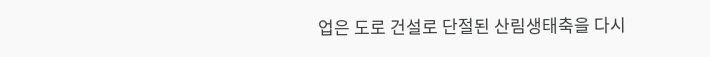업은 도로 건설로 단절된 산림생태축을 다시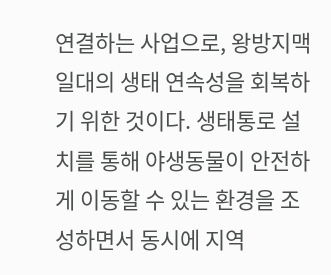연결하는 사업으로, 왕방지맥 일대의 생태 연속성을 회복하기 위한 것이다. 생태통로 설치를 통해 야생동물이 안전하게 이동할 수 있는 환경을 조성하면서 동시에 지역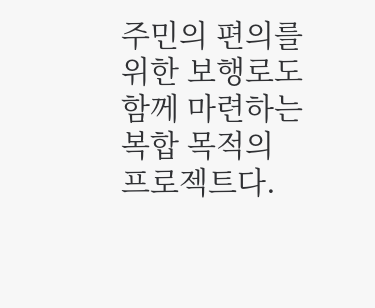주민의 편의를 위한 보행로도 함께 마련하는 복합 목적의 프로젝트다.